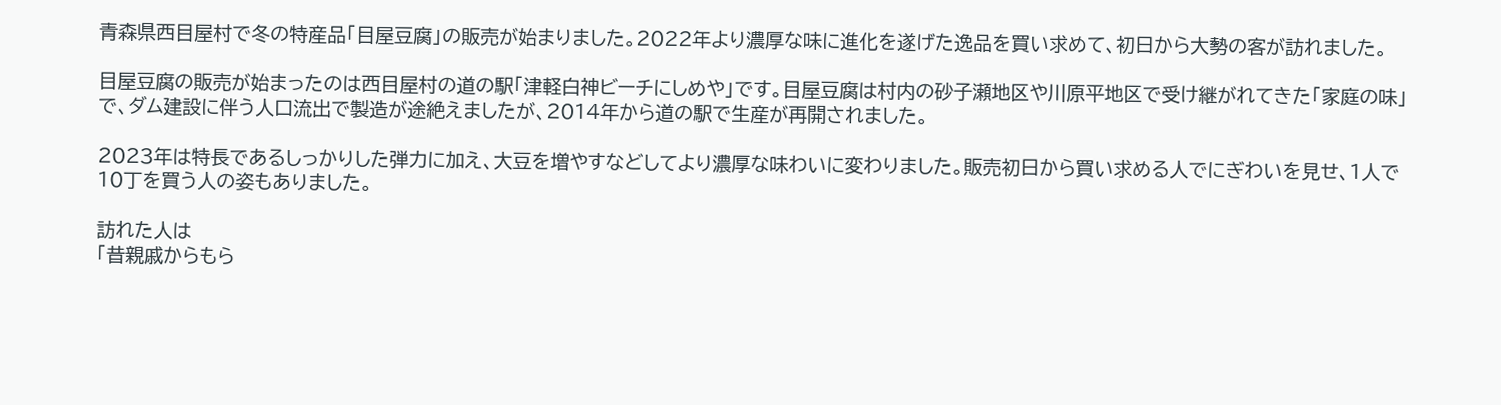青森県西目屋村で冬の特産品「目屋豆腐」の販売が始まりました。2022年より濃厚な味に進化を遂げた逸品を買い求めて、初日から大勢の客が訪れました。

目屋豆腐の販売が始まったのは西目屋村の道の駅「津軽白神ビーチにしめや」です。目屋豆腐は村内の砂子瀬地区や川原平地区で受け継がれてきた「家庭の味」で、ダム建設に伴う人口流出で製造が途絶えましたが、2014年から道の駅で生産が再開されました。

2023年は特長であるしっかりした弾力に加え、大豆を増やすなどしてより濃厚な味わいに変わりました。販売初日から買い求める人でにぎわいを見せ、1人で10丁を買う人の姿もありました。

訪れた人は
「昔親戚からもら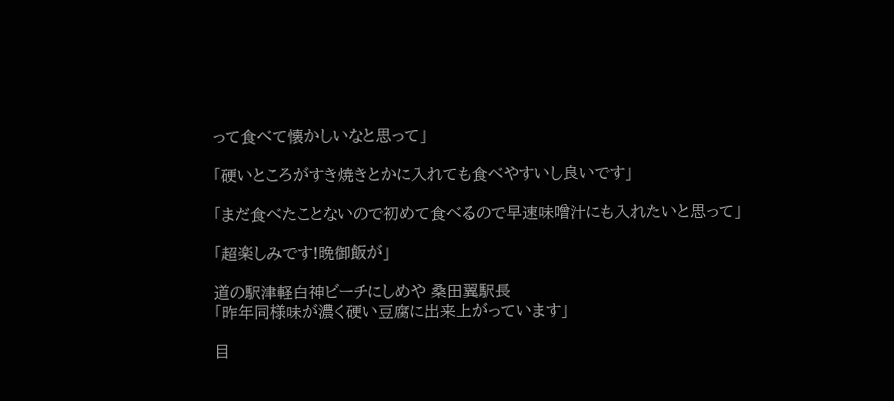って食べて懐かしいなと思って」

「硬いところがすき焼きとかに入れても食べやすいし良いです」

「まだ食べたことないので初めて食べるので早速味噌汁にも入れたいと思って」

「超楽しみです!晩御飯が」

道の駅津軽白神ビーチにしめや 桑田翼駅長
「昨年同様味が濃く硬い豆腐に出来上がっています」

目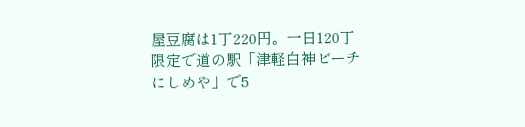屋豆腐は1丁220円。一日120丁限定で道の駅「津軽白神ビーチにしめや」で5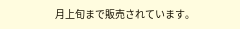月上旬まで販売されています。